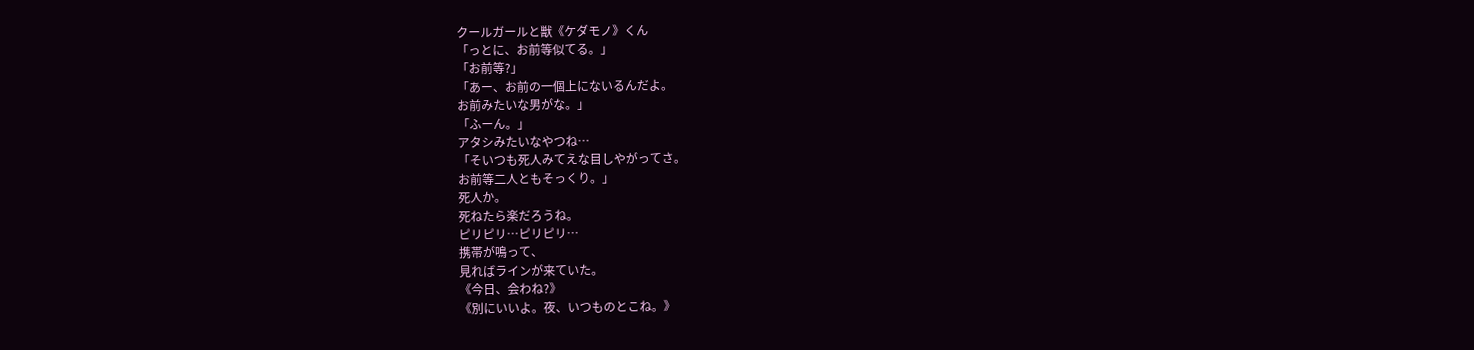クールガールと獣《ケダモノ》くん
「っとに、お前等似てる。」
「お前等?」
「あー、お前の一個上にないるんだよ。
お前みたいな男がな。」
「ふーん。」
アタシみたいなやつね…
「そいつも死人みてえな目しやがってさ。
お前等二人ともそっくり。」
死人か。
死ねたら楽だろうね。
ピリピリ…ピリピリ…
携帯が鳴って、
見ればラインが来ていた。
《今日、会わね?》
《別にいいよ。夜、いつものとこね。》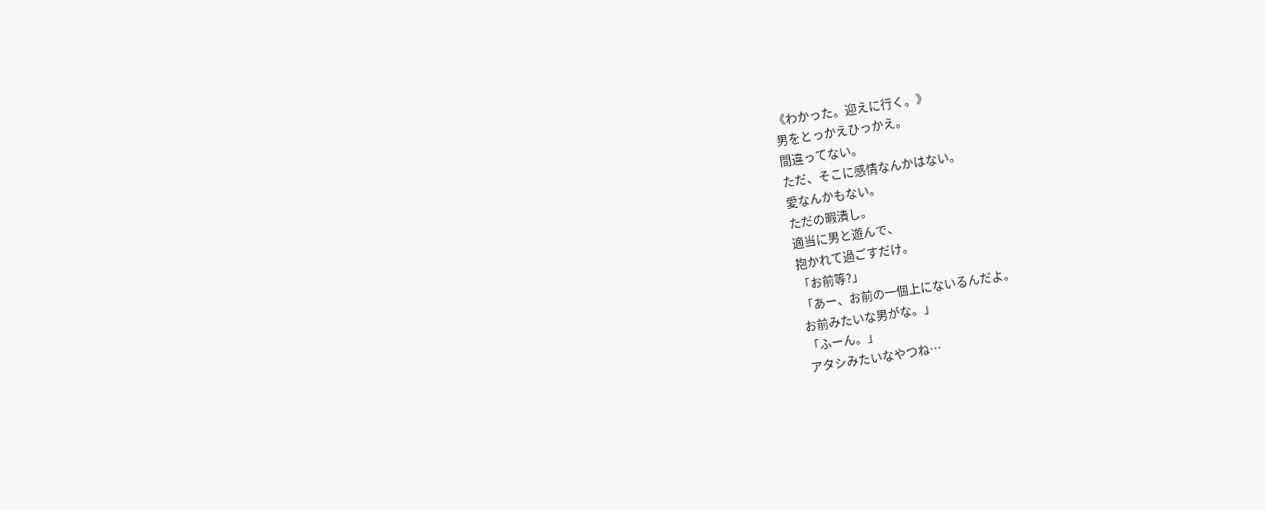《わかった。迎えに行く。》
男をとっかえひっかえ。
間違ってない。
ただ、そこに感情なんかはない。
愛なんかもない。
ただの暇潰し。
適当に男と遊んで、
抱かれて過ごすだけ。
「お前等?」
「あー、お前の一個上にないるんだよ。
お前みたいな男がな。」
「ふーん。」
アタシみたいなやつね…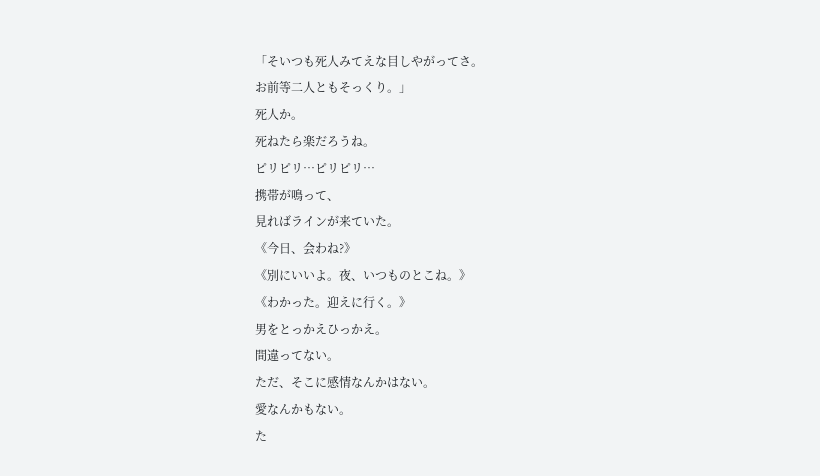「そいつも死人みてえな目しやがってさ。
お前等二人ともそっくり。」
死人か。
死ねたら楽だろうね。
ピリピリ…ピリピリ…
携帯が鳴って、
見ればラインが来ていた。
《今日、会わね?》
《別にいいよ。夜、いつものとこね。》
《わかった。迎えに行く。》
男をとっかえひっかえ。
間違ってない。
ただ、そこに感情なんかはない。
愛なんかもない。
た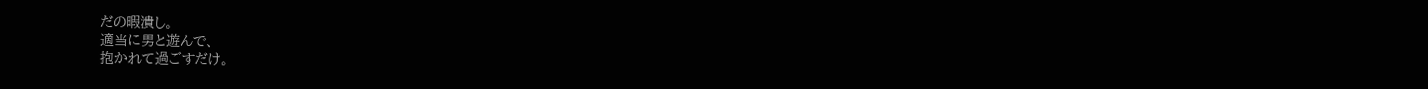だの暇潰し。
適当に男と遊んで、
抱かれて過ごすだけ。